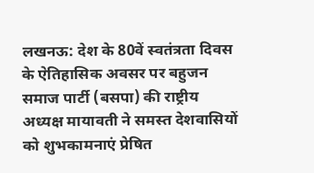लखनऊ: देश के 80वें स्वतंत्रता दिवस के ऐतिहासिक अवसर पर बहुजन समाज पार्टी (बसपा) की राष्ट्रीय अध्यक्ष मायावती ने समस्त देशवासियों को शुभकामनाएं प्रेषित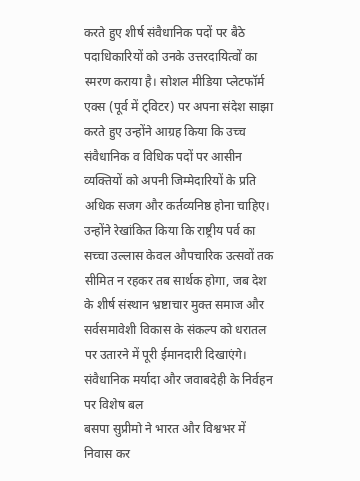करते हुए शीर्ष संवैधानिक पदों पर बैठे पदाधिकारियों को उनके उत्तरदायित्वों का स्मरण कराया है। सोशल मीडिया प्लेटफॉर्म एक्स (पूर्व में ट्विटर) पर अपना संदेश साझा करते हुए उन्होंने आग्रह किया कि उच्च संवैधानिक व विधिक पदों पर आसीन व्यक्तियों को अपनी जिम्मेदारियों के प्रति अधिक सजग और कर्तव्यनिष्ठ होना चाहिए। उन्होंने रेखांकित किया कि राष्ट्रीय पर्व का सच्चा उल्लास केवल औपचारिक उत्सवों तक सीमित न रहकर तब सार्थक होगा, जब देश के शीर्ष संस्थान भ्रष्टाचार मुक्त समाज और सर्वसमावेशी विकास के संकल्प को धरातल पर उतारने में पूरी ईमानदारी दिखाएंगे।
संवैधानिक मर्यादा और जवाबदेही के निर्वहन पर विशेष बल
बसपा सुप्रीमो ने भारत और विश्वभर में निवास कर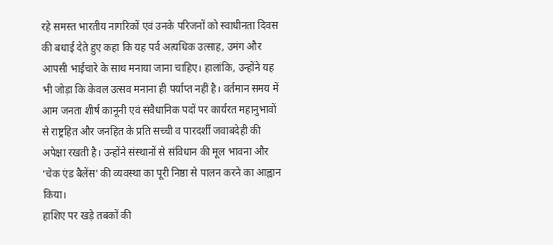रहे समस्त भारतीय नागरिकों एवं उनके परिजनों को स्वाधीनता दिवस की बधाई देते हुए कहा कि यह पर्व अत्यधिक उत्साह, उमंग और आपसी भाईचारे के साथ मनाया जाना चाहिए। हालांकि, उन्होंने यह भी जोड़ा कि केवल उत्सव मनाना ही पर्याप्त नहीं है। वर्तमान समय में आम जनता शीर्ष कानूनी एवं संवैधानिक पदों पर कार्यरत महानुभावों से राष्ट्रहित और जनहित के प्रति सच्ची व पारदर्शी जवाबदेही की अपेक्षा रखती है। उन्होंने संस्थानों से संविधान की मूल भावना और ‘चेक एंड बैलेंस’ की व्यवस्था का पूरी निष्ठा से पालन करने का आह्वान किया।
हाशिए पर खड़े तबकों की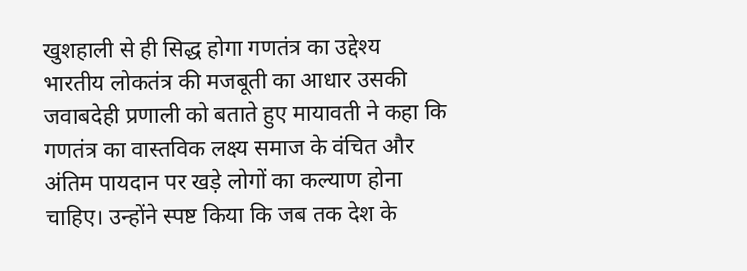खुशहाली से ही सिद्ध होगा गणतंत्र का उद्देश्य
भारतीय लोकतंत्र की मजबूती का आधार उसकी जवाबदेही प्रणाली को बताते हुए मायावती ने कहा कि गणतंत्र का वास्तविक लक्ष्य समाज के वंचित और अंतिम पायदान पर खड़े लोगों का कल्याण होना चाहिए। उन्होंने स्पष्ट किया कि जब तक देश के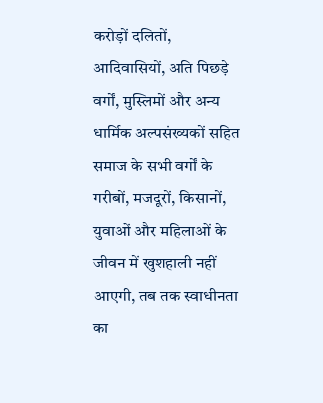करोड़ों दलितों, आदिवासियों, अति पिछड़े वर्गों, मुस्लिमों और अन्य धार्मिक अल्पसंख्यकों सहित समाज के सभी वर्गों के गरीबों, मजदूरों, किसानों, युवाओं और महिलाओं के जीवन में खुशहाली नहीं आएगी, तब तक स्वाधीनता का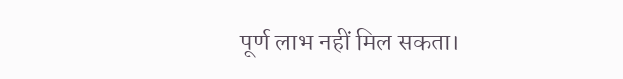पूर्ण लाभ नहीं मिल सकता।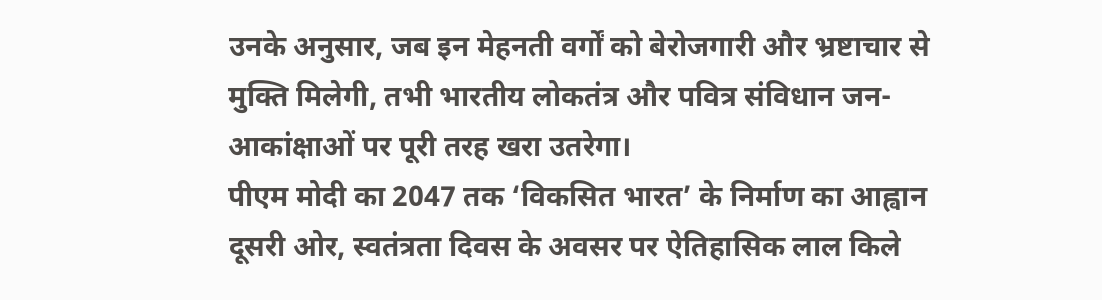उनके अनुसार, जब इन मेहनती वर्गों को बेरोजगारी और भ्रष्टाचार से मुक्ति मिलेगी, तभी भारतीय लोकतंत्र और पवित्र संविधान जन-आकांक्षाओं पर पूरी तरह खरा उतरेगा।
पीएम मोदी का 2047 तक ‘विकसित भारत’ के निर्माण का आह्वान
दूसरी ओर, स्वतंत्रता दिवस के अवसर पर ऐतिहासिक लाल किले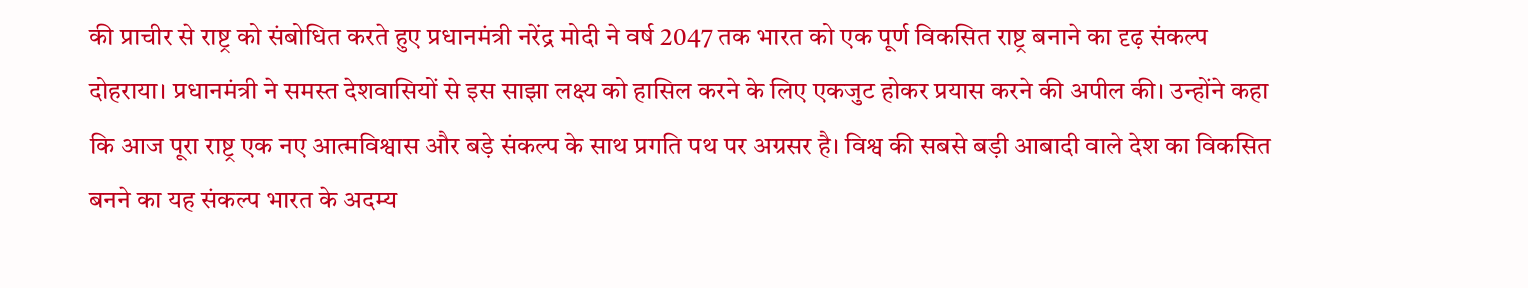की प्राचीर से राष्ट्र को संबोधित करते हुए प्रधानमंत्री नरेंद्र मोदी ने वर्ष 2047 तक भारत को एक पूर्ण विकसित राष्ट्र बनाने का दृढ़ संकल्प दोहराया। प्रधानमंत्री ने समस्त देशवासियों से इस साझा लक्ष्य को हासिल करने के लिए एकजुट होकर प्रयास करने की अपील की। उन्होंने कहा कि आज पूरा राष्ट्र एक नए आत्मविश्वास और बड़े संकल्प के साथ प्रगति पथ पर अग्रसर है। विश्व की सबसे बड़ी आबादी वाले देश का विकसित बनने का यह संकल्प भारत के अदम्य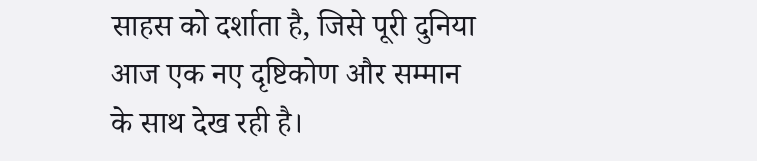साहस को दर्शाता है, जिसे पूरी दुनिया आज एक नए दृष्टिकोण और सम्मान के साथ देख रही है।